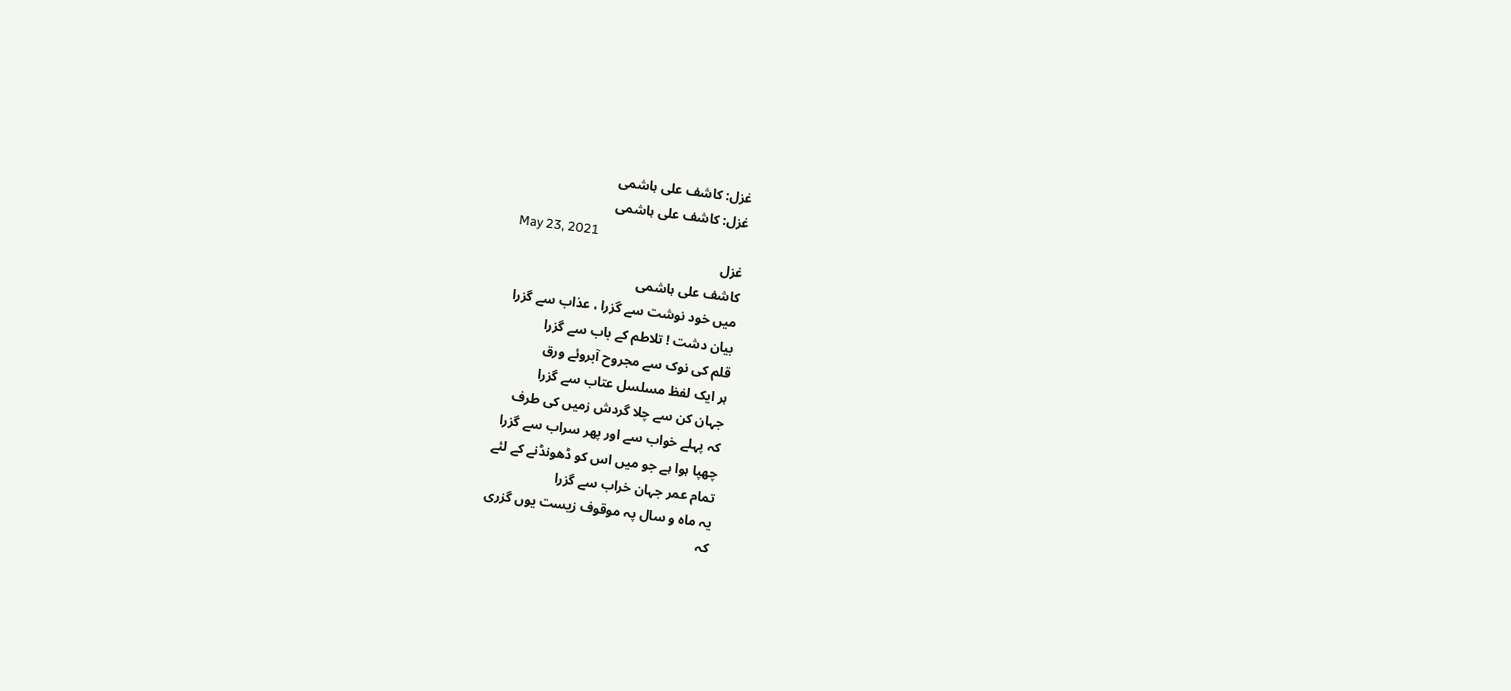غزل: کاشف علی ہاشمی
غزل: کاشف علی ہاشمی
May 23, 2021
غزل
کاشف علی ہاشمی
میں خود نوشت سے گزرا ، عذاب سے گزرا
بیان دشت ! تلاطم کے باب سے گزرا
قلم کی نوک سے مجروح آبروئے ورق
ہر ایک لفظ مسلسل عتاب سے گزرا
جہان کن سے چلا گردش زمیں کی طرف
کہ پہلے خواب سے اور پھر سراب سے گزرا
چھپا ہوا ہے جو میں اس کو ڈھونڈنے کے لئے
تمام عمر جہان خراب سے گزرا
یہ ماہ و سال پہ موقوف زیست یوں گزری
کہ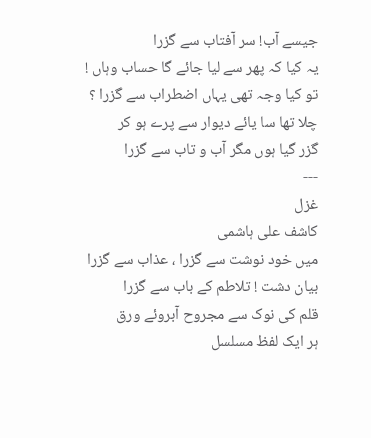جیسے آب! سر آفتاب سے گزرا
یہ کیا کہ پھر سے لیا جائے گا حساب وہاں !
تو کیا وجہ تھی یہاں اضطراب سے گزرا ؟
چلا تھا سا یائے دیوار سے پرے ہو کر
گزر گیا ہوں مگر آب و تاب سے گزرا
---
غزل
کاشف علی ہاشمی
میں خود نوشت سے گزرا ، عذاب سے گزرا
بیان دشت ! تلاطم کے باب سے گزرا
قلم کی نوک سے مجروح آبروئے ورق
ہر ایک لفظ مسلسل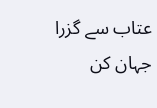عتاب سے گزرا
جہان کن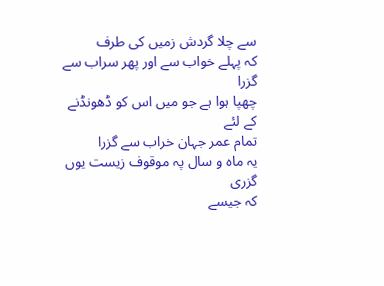سے چلا گردش زمیں کی طرف
کہ پہلے خواب سے اور پھر سراب سے گزرا
چھپا ہوا ہے جو میں اس کو ڈھونڈنے کے لئے
تمام عمر جہان خراب سے گزرا
یہ ماہ و سال پہ موقوف زیست یوں گزری
کہ جیسے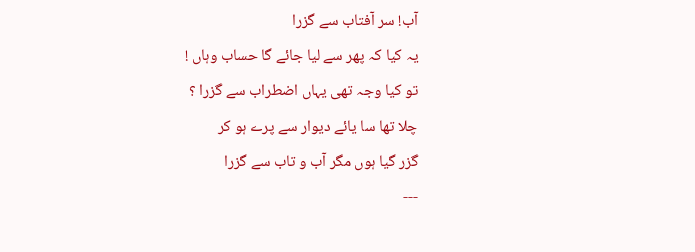آب! سر آفتاب سے گزرا
یہ کیا کہ پھر سے لیا جائے گا حساب وہاں !
تو کیا وجہ تھی یہاں اضطراب سے گزرا ؟
چلا تھا سا یائے دیوار سے پرے ہو کر
گزر گیا ہوں مگر آب و تاب سے گزرا
---